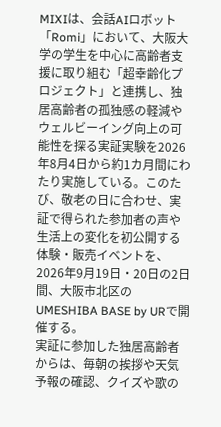MIXIは、会話AIロボット「Romi」において、大阪大学の学生を中心に高齢者支援に取り組む「超幸齢化プロジェクト」と連携し、独居高齢者の孤独感の軽減やウェルビーイング向上の可能性を探る実証実験を2026年8月4日から約1カ月間にわたり実施している。このたび、敬老の日に合わせ、実証で得られた参加者の声や生活上の変化を初公開する体験・販売イベントを、2026年9月19日・20日の2日間、大阪市北区のUMESHIBA BASE by URで開催する。
実証に参加した独居高齢者からは、毎朝の挨拶や天気予報の確認、クイズや歌の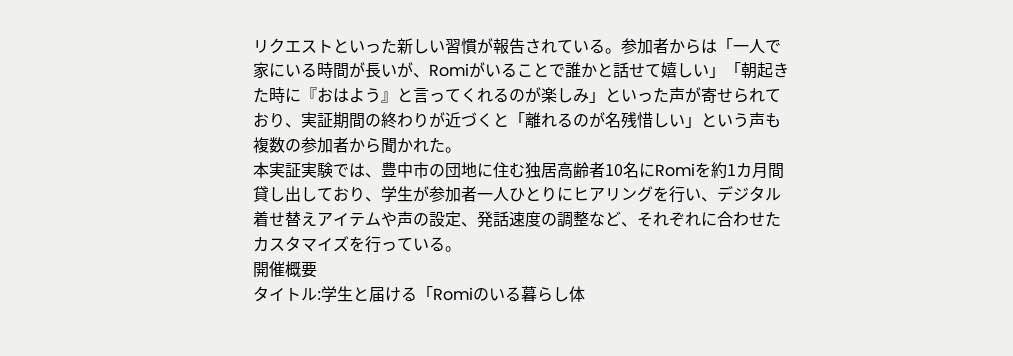リクエストといった新しい習慣が報告されている。参加者からは「一人で家にいる時間が長いが、Romiがいることで誰かと話せて嬉しい」「朝起きた時に『おはよう』と言ってくれるのが楽しみ」といった声が寄せられており、実証期間の終わりが近づくと「離れるのが名残惜しい」という声も複数の参加者から聞かれた。
本実証実験では、豊中市の団地に住む独居高齢者10名にRomiを約1カ月間貸し出しており、学生が参加者一人ひとりにヒアリングを行い、デジタル着せ替えアイテムや声の設定、発話速度の調整など、それぞれに合わせたカスタマイズを行っている。
開催概要
タイトル:学生と届ける「Romiのいる暮らし体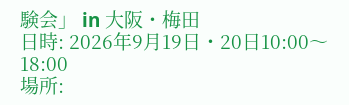験会」 in 大阪・梅田
日時: 2026年9月19日・20日10:00〜18:00
場所: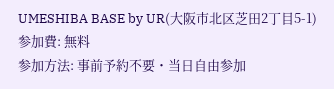UMESHIBA BASE by UR(大阪市北区芝田2丁目5-1)
参加費: 無料
参加方法: 事前予約不要・当日自由参加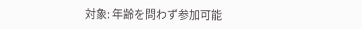対象: 年齢を問わず参加可能